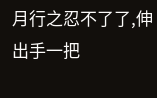月行之忍不了了,伸出手一把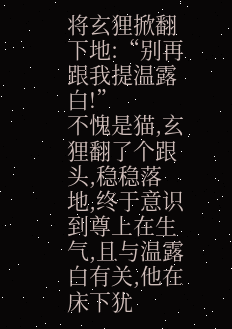将玄狸掀翻下地:“别再跟我提温露白!”
不愧是猫,玄狸翻了个跟头,稳稳落地,终于意识到尊上在生气,且与温露白有关,他在床下犹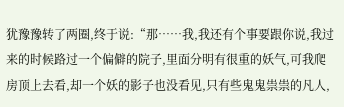犹豫豫转了两圈,终于说:“那……我,我还有个事要跟你说,我过来的时候路过一个偏僻的院子,里面分明有很重的妖气,可我爬房顶上去看,却一个妖的影子也没看见,只有些鬼鬼祟祟的凡人,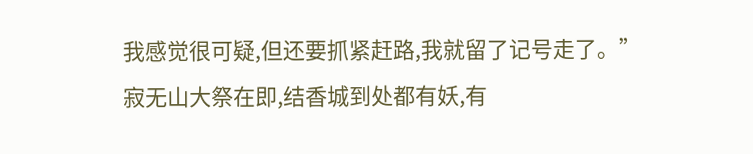我感觉很可疑,但还要抓紧赶路,我就留了记号走了。”
寂无山大祭在即,结香城到处都有妖,有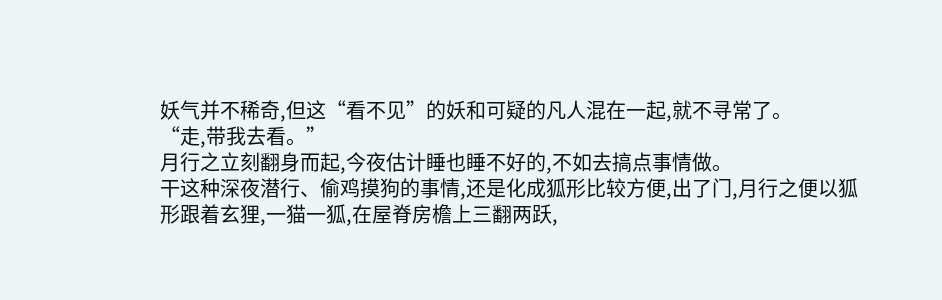妖气并不稀奇,但这“看不见”的妖和可疑的凡人混在一起,就不寻常了。
“走,带我去看。”
月行之立刻翻身而起,今夜估计睡也睡不好的,不如去搞点事情做。
干这种深夜潜行、偷鸡摸狗的事情,还是化成狐形比较方便,出了门,月行之便以狐形跟着玄狸,一猫一狐,在屋脊房檐上三翻两跃,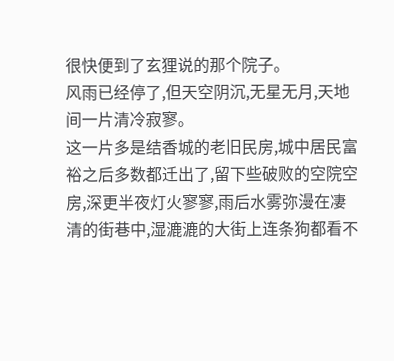很快便到了玄狸说的那个院子。
风雨已经停了,但天空阴沉,无星无月,天地间一片清冷寂寥。
这一片多是结香城的老旧民房,城中居民富裕之后多数都迁出了,留下些破败的空院空房,深更半夜灯火寥寥,雨后水雾弥漫在凄清的街巷中,湿漉漉的大街上连条狗都看不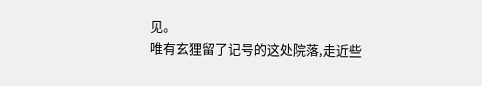见。
唯有玄狸留了记号的这处院落,走近些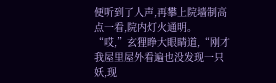便听到了人声,再攀上院墙制高点一看,院内灯火通明。
“哎,”玄狸睁大眼睛道,“刚才我屋里屋外看遍也没发现一只妖,现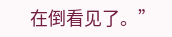在倒看见了。”